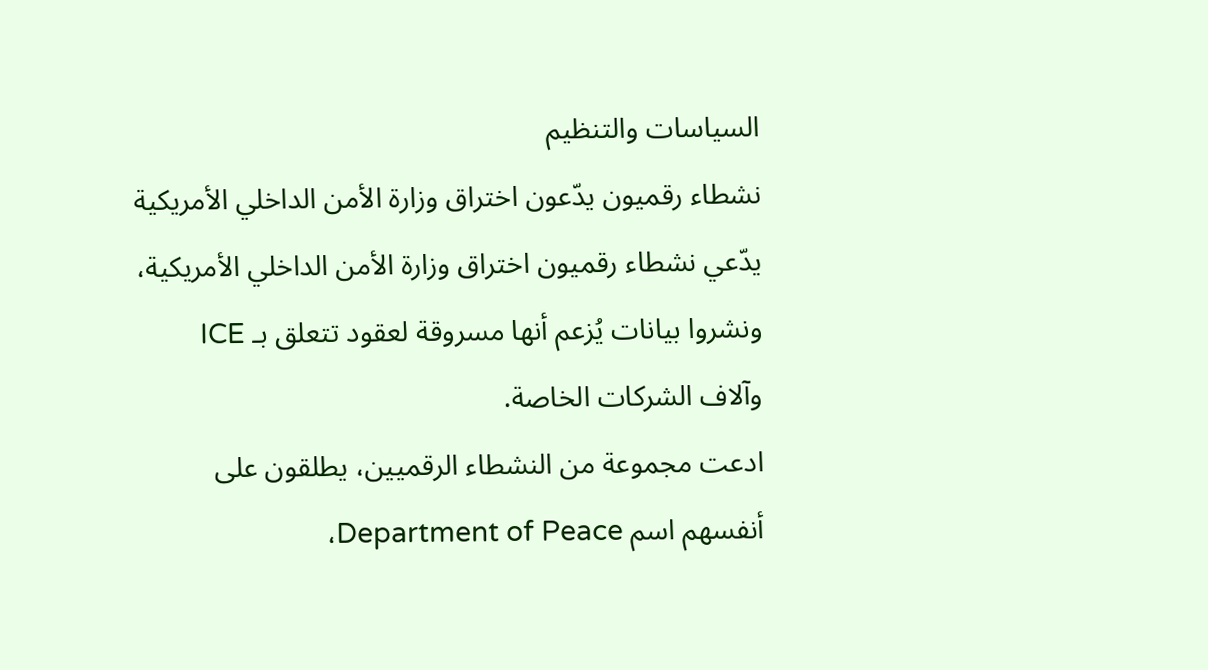السياسات والتنظيم
نشطاء رقميون يدّعون اختراق وزارة الأمن الداخلي الأمريكية
يدّعي نشطاء رقميون اختراق وزارة الأمن الداخلي الأمريكية، ونشروا بيانات يُزعم أنها مسروقة لعقود تتعلق بـ ICE وآلاف الشركات الخاصة.
ادعت مجموعة من النشطاء الرقميين، يطلقون على أنفسهم اسم Department of Peace،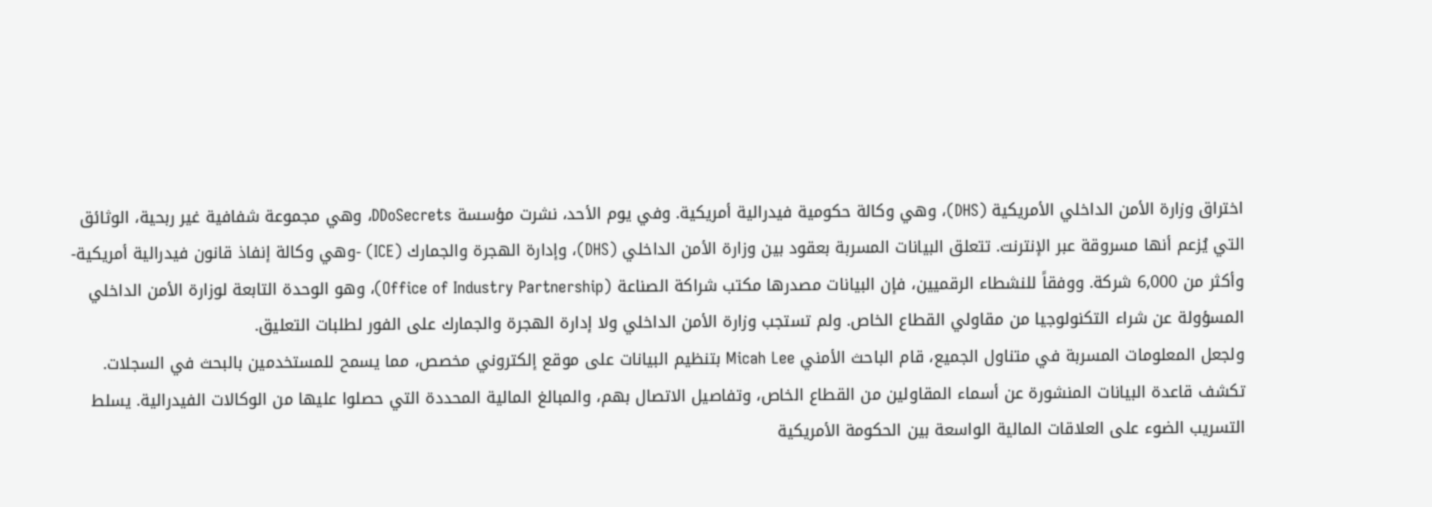اختراق وزارة الأمن الداخلي الأمريكية (DHS)، وهي وكالة حكومية فيدرالية أمريكية. وفي يوم الأحد، نشرت مؤسسة DDoSecrets، وهي مجموعة شفافية غير ربحية، الوثائق التي يُزعم أنها مسروقة عبر الإنترنت. تتعلق البيانات المسربة بعقود بين وزارة الأمن الداخلي (DHS)، وإدارة الهجرة والجمارك (ICE) -وهي وكالة إنفاذ قانون فيدرالية أمريكية- وأكثر من 6,000 شركة. ووفقاً للنشطاء الرقميين، فإن البيانات مصدرها مكتب شراكة الصناعة (Office of Industry Partnership)، وهو الوحدة التابعة لوزارة الأمن الداخلي المسؤولة عن شراء التكنولوجيا من مقاولي القطاع الخاص. ولم تستجب وزارة الأمن الداخلي ولا إدارة الهجرة والجمارك على الفور لطلبات التعليق.
ولجعل المعلومات المسربة في متناول الجميع، قام الباحث الأمني Micah Lee بتنظيم البيانات على موقع إلكتروني مخصص، مما يسمح للمستخدمين بالبحث في السجلات. تكشف قاعدة البيانات المنشورة عن أسماء المقاولين من القطاع الخاص، وتفاصيل الاتصال بهم، والمبالغ المالية المحددة التي حصلوا عليها من الوكالات الفيدرالية. يسلط التسريب الضوء على العلاقات المالية الواسعة بين الحكومة الأمريكية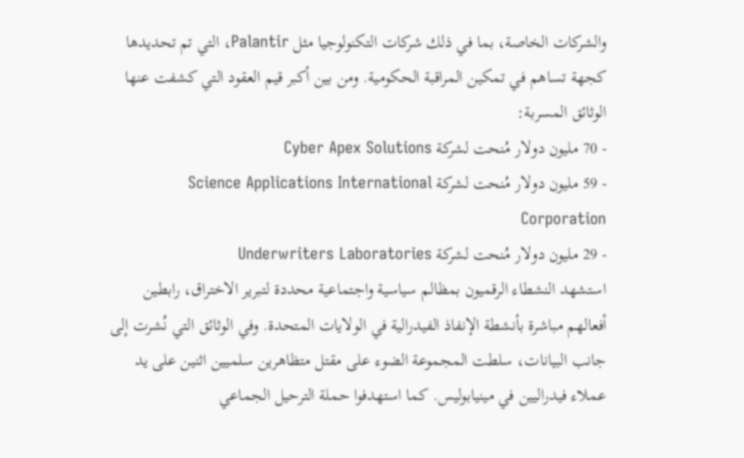والشركات الخاصة، بما في ذلك شركات التكنولوجيا مثل Palantir، التي تم تحديدها كجهة تساهم في تمكين المراقبة الحكومية. ومن بين أكبر قيم العقود التي كشفت عنها الوثائق المسربة:
- 70 مليون دولار مُنحت لشركة Cyber Apex Solutions
- 59 مليون دولار مُنحت لشركة Science Applications International Corporation
- 29 مليون دولار مُنحت لشركة Underwriters Laboratories
استشهد النشطاء الرقميون بمظالم سياسية واجتماعية محددة لتبرير الاختراق، رابطين أفعالهم مباشرة بأنشطة الإنفاذ الفيدرالية في الولايات المتحدة. وفي الوثائق التي نُشرت إلى جانب البيانات، سلطت المجموعة الضوء على مقتل متظاهرين سلميين اثنين على يد عملاء فيدراليين في مينيابوليس. كما استهدفوا حملة الترحيل الجماعي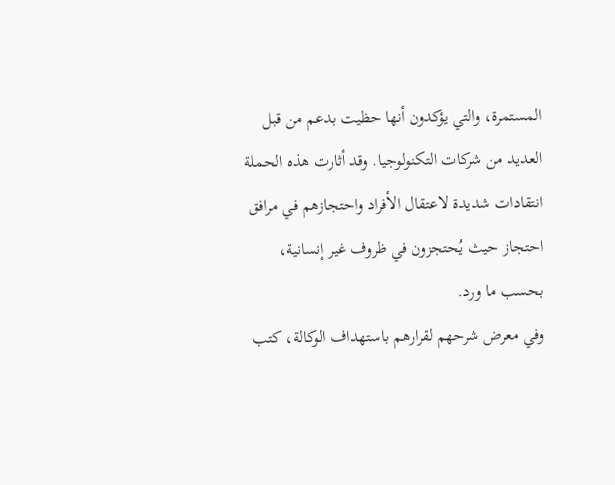المستمرة، والتي يؤكدون أنها حظيت بدعم من قبل العديد من شركات التكنولوجيا. وقد أثارت هذه الحملة انتقادات شديدة لاعتقال الأفراد واحتجازهم في مرافق احتجاز حيث يُحتجزون في ظروف غير إنسانية، بحسب ما ورد.
وفي معرض شرحهم لقرارهم باستهداف الوكالة، كتب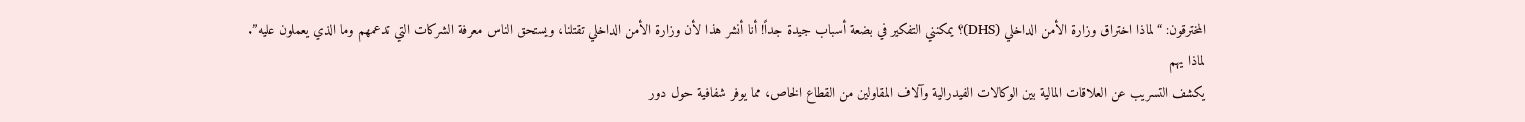المخترقون: “لماذا اختراق وزارة الأمن الداخلي (DHS)؟ يمكنني التفكير في بضعة أسباب جيدة جداً! أنا أنشر هذا لأن وزارة الأمن الداخلي تقتلنا، ويستحق الناس معرفة الشركات التي تدعمهم وما الذي يعملون عليه”.
لماذا يهم
يكشف التسريب عن العلاقات المالية بين الوكالات الفيدرالية وآلاف المقاولين من القطاع الخاص، مما يوفر شفافية حول دور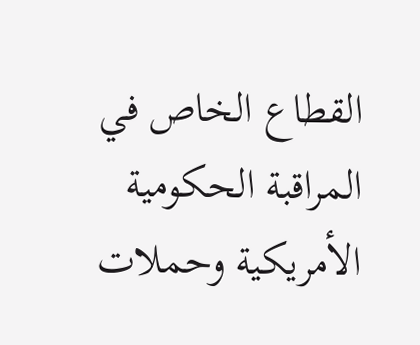القطاع الخاص في المراقبة الحكومية الأمريكية وحملات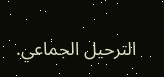الترحيل الجماعي.